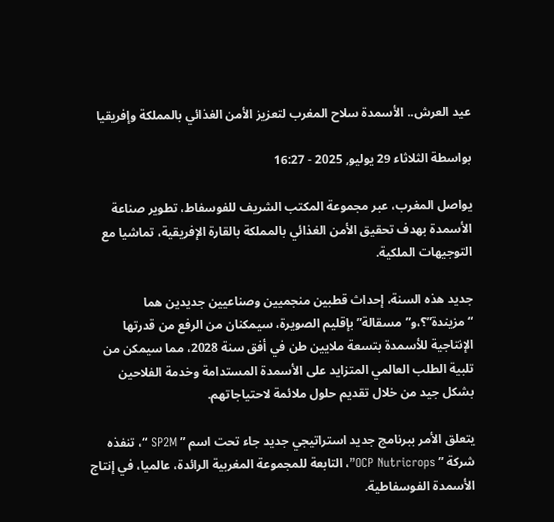عيد العرش.. الأسمدة سلاح المغرب لتعزيز الأمن الغذائي بالمملكة وإفريقيا

بواسطة الثلاثاء 29 يوليو, 2025 - 16:27

يواصل المغرب، عبر مجموعة المكتب الشريف للفوسفاط، تطوير صناعة الأسمدة بهدف تحقيق الأمن الغذائي بالمملكة بالقارة الإفريقية، تماشيا مع التوجيهات الملكية.

جديد هذه السنة، إحداث قطبين منجميين وصناعيين جديدين هما “مزيندة”؟،و”مسقالة” بإقليم الصويرة، سيمكنان من الرفع من قدرتها الإنتاجية للأسمدة بتسعة ملايين طن في أفق سنة 2028، مما سيمكن من تلبية الطلب العالمي المتزايد على الأسمدة المستدامة وخدمة الفلاحين بشكل جيد من خلال تقديم حلول ملائمة لاحتياجاتهم.

يتعلق الأمر ببرنامج جديد استراتيجي جديد جاء تحت اسم ” SP2M “، تنفذه شركة ” OCP Nutricrops”، التابعة للمجموعة المغربية الرائدة، عالميا، في إنتاج الأسمدة الفوسفاطية.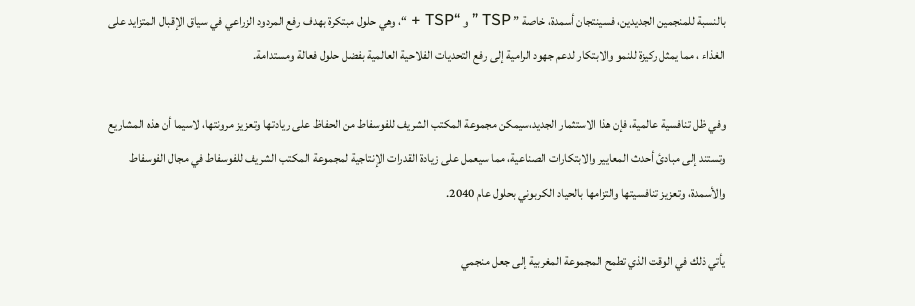بالنسبة للمنجمين الجديدين، فسينتجان أسمدة، خاصة ” TSP ” و “TSP + “، وهي حلول مبتكرة بهدف رفع المردود الزراعي في سياق الإقبال المتزايد على الغذاء ، مما يمثل ركيزة للنمو والابتكار لدعم جهود الرامية إلى رفع التحديات الفلاحية العالمية بفضل حلول فعالة ومستدامة.

وفي ظل تنافسية عالمية، فإن هذا الاستثمار الجديد،سيمكن مجموعة المكتب الشريف للفوسفاط من الحفاظ على ريادتها وتعزيز مرونتها، لاسيما أن هذه المشاريع وتستند إلى مبادئ أحدث المعايير والابتكارات الصناعية، مما سيعمل على زيادة القدرات الإنتاجية لمجموعة المكتب الشريف للفوسفاط في مجال الفوسفاط والأسمدة، وتعزيز تنافسيتها والتزامها بالحياد الكربوني بحلول عام 2040.

يأتي ذلك في الوقت الذي تطمح المجموعة المغربية إلى جعل منجمي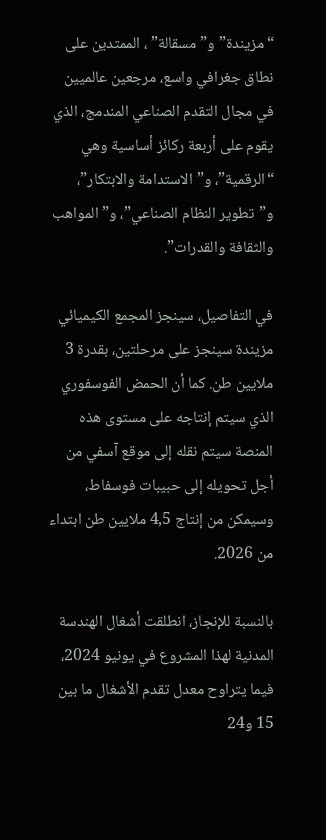“مزيندة”و”مسقالة” ، الممتدين على نطاق جغرافي واسع، مرجعين عالميين في مجال التقدم الصناعي المندمج، الذي يقوم على أربعة ركائز أساسية وهي “الرقمية”، و”الاستدامة والابتكار”، و”تطوير النظام الصناعي”، و”المواهب والثقافة والقدرات”.

في التفاصيل، سينجز المجمع الكيميائي مزيندة سينجز على مرحلتين، بقدرة 3 ملايين طن. كما أن الحمض الفوسفوري الذي سيتم إنتاجه على مستوى هذه المنصة سيتم نقله إلى موقع آسفي من أجل تحويله إلى حبيبات فوسفاط، وسيمكن من إنتاج 4,5 ملايين طن ابتداء من 2026.

بالنسبة للإنجاز، انطلقت أشغال الهندسة المدنية لهذا المشروع في يونيو 2024، فيما يتراوح معدل تقدم الأشغال ما بين 15 و24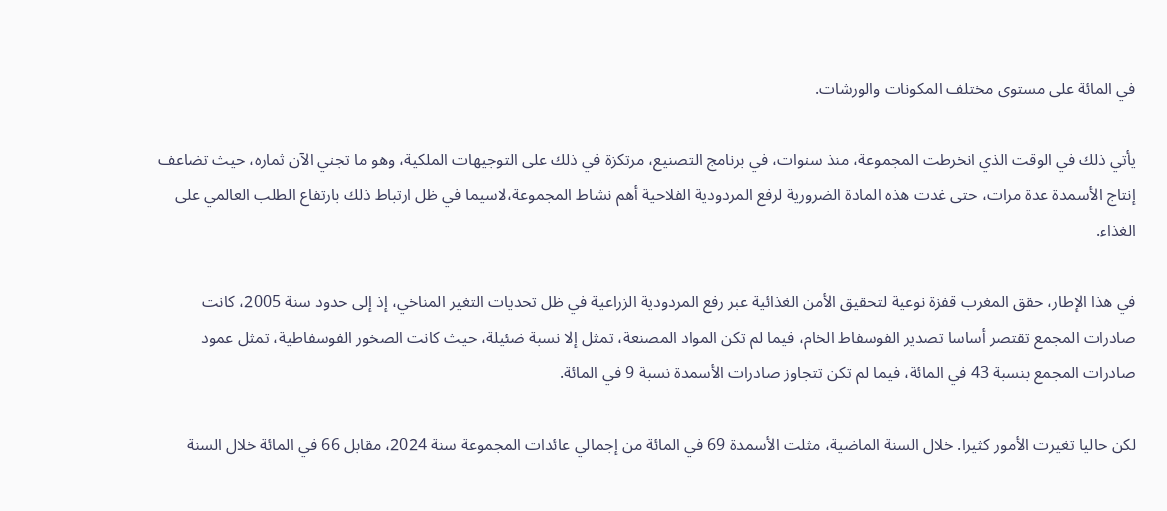في المائة على مستوى مختلف المكونات والورشات.

يأتي ذلك في الوقت الذي انخرطت المجموعة، منذ سنوات، في برنامج التصنيع، مرتكزة في ذلك على التوجيهات الملكية، وهو ما تجني الآن ثماره، حيث تضاعف إنتاج الأسمدة عدة مرات، حتى غدت هذه المادة الضرورية لرفع المردودية الفلاحية أهم نشاط المجموعة،لاسيما في ظل ارتباط ذلك بارتفاع الطلب العالمي على الغذاء.

في هذا الإطار، حقق المغرب قفزة نوعية لتحقيق الأمن الغذائية عبر رفع المردودية الزراعية في ظل تحديات التغير المناخي، إذ إلى حدود سنة 2005، كانت صادرات المجمع تقتصر أساسا تصدير الفوسفاط الخام، فيما لم تكن المواد المصنعة، تمثل إلا نسبة ضئيلة، حيث كانت الصخور الفوسفاطية، تمثل عمود صادرات المجمع بنسبة 43 في المائة، فيما لم تكن تتجاوز صادرات الأسمدة نسبة 9 في المائة.

لكن حاليا تغيرت الأمور كثيرا. خلال السنة الماضية، مثلت الأسمدة 69 في المائة من إجمالي عائدات المجموعة سنة 2024، مقابل 66 في المائة خلال السنة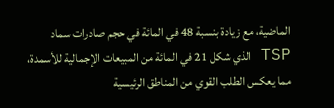الماضية، مع زيادة بنسبة 48 في المائة في حجم صادرات سماد TSP الذي شكل 21 في المائة من المبيعات الإجمالية للأسمدة، مما يعكس الطلب القوي من المناطق الرئيسية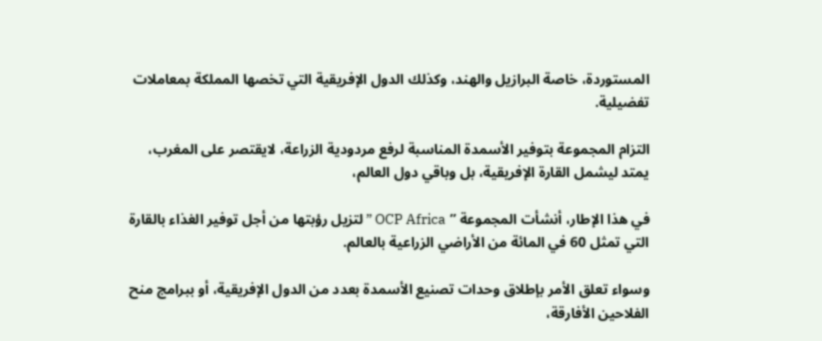المستوردة، خاصة البرازيل والهند، وكذلك الدول الإفريقية التي تخصها المملكة بمعاملات تفضيلية.

التزام المجموعة بتوفير الأسمدة المناسبة لرفع مردودية الزراعة، لايقتصر على المغرب، يمتد ليشمل القارة الإفريقية، بل وباقي دول العالم،

في هذا الإطار، أنشأت المجموعة ” OCP Africa ” لتزيل رؤبتها من أجل توفير الغذاء بالقارة التي تمثل 60 في المائة من الأراضي الزراعية بالعالم.

وسواء تعلق الأمر بإطلاق وحدات تصنيع الأسمدة بعدد من الدول الإفريقية، أو ببرامج منح الفلاحين الأفارقة،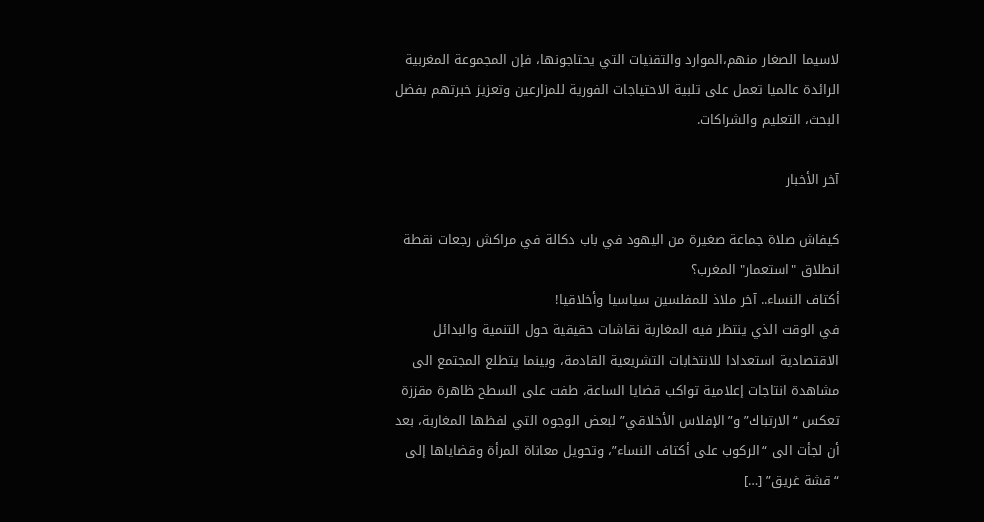لاسيما الصغار منهم،الموارد والتقنيات التي يحتاجونها، فإن المجموعة المغربية الرائدة عالميا تعمل على تلبية الاحتياجات الفورية للمزارعين وتعزيز خبرتهم بفضل البحث، التعليم والشراكات.

آخر الأخبار

كيفاش صلاة جماعة صغيرة من اليهود في باب دكالة في مراكش رجعات نقطة انطلاق "استعمار" المغرب؟
أكتاف النساء.. آخر ملاذ للمفلسين سياسيا وأخلاقيا!
في الوقت الذي ينتظر فيه المغاربة نقاشات حقيقية حول التنمية والبدائل الاقتصادية استعدادا للانتخابات التشريعية القادمة، وبينما يتطلع المجتمع الى مشاهدة انتاجات إعلامية تواكب قضايا الساعة، طفت على السطح ظاهرة مقززة تعكس “الارتباك” و”الإفلاس الأخلاقي” لبعض الوجوه التي لفظها المغاربة، بعد أن لجأت الى “الركوب على أكتاف النساء”، وتحويل معاناة المرأة وقضاياها إلى “قشة غريق” […]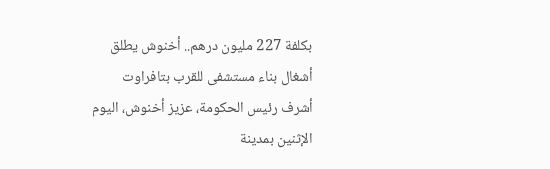بكلفة 227 مليون درهم.. أخنوش يطلق أشغال بناء مستشفى للقرب بتافراوت
أشرف رئيس الحكومة، عزيز أخنوش، اليوم الإثنين بمدينة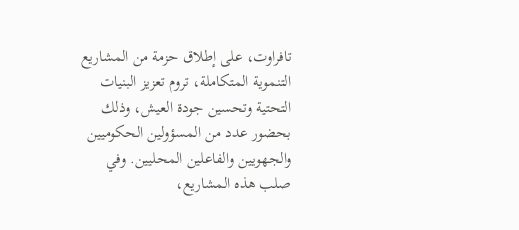تافراوت، على إطلاق حزمة من المشاريع التنموية المتكاملة، تروم تعزيز البنيات التحتية وتحسين جودة العيش، وذلك بحضور عدد من المسؤولين الحكوميين والجهويين والفاعلين المحليين. وفي صلب هذه المشاريع،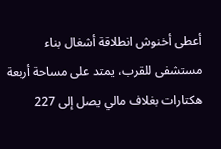أعطى أخنوش انطلاقة أشغال بناء مستشفى للقرب، يمتد على مساحة أربعة هكتارات بغلاف مالي يصل إلى 227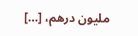مليون درهم، […]